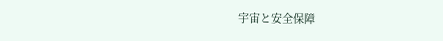宇宙と安全保障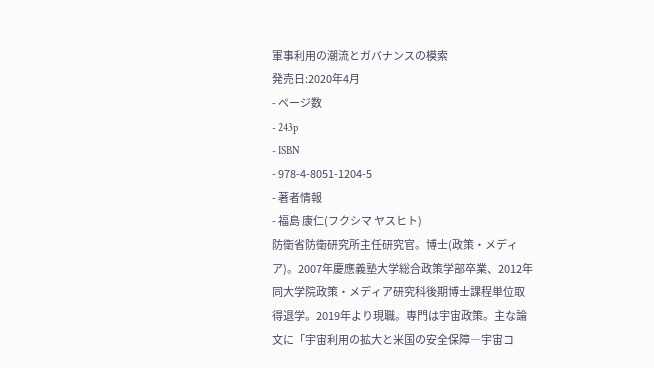軍事利用の潮流とガバナンスの模索
発売日:2020年4月
- ページ数
- 243p
- ISBN
- 978-4-8051-1204-5
- 著者情報
- 福島 康仁(フクシマ ヤスヒト)
防衛省防衛研究所主任研究官。博士(政策・メディア)。2007年慶應義塾大学総合政策学部卒業、2012年同大学院政策・メディア研究科後期博士課程単位取得退学。2019年より現職。専門は宇宙政策。主な論文に「宇宙利用の拡大と米国の安全保障―宇宙コ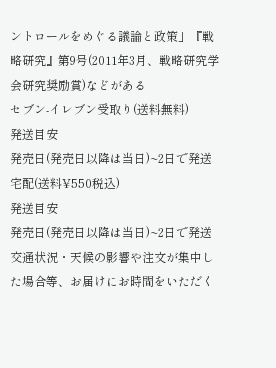ントロールをめぐる議論と政策」『戦略研究』第9号(2011年3月、戦略研究学会研究奨励賞)などがある
セブン-イレブン受取り(送料無料)
発送目安
発売日(発売日以降は当日)~2日で発送
宅配(送料¥550税込)
発送目安
発売日(発売日以降は当日)~2日で発送
交通状況・天候の影響や注文が集中した場合等、お届けにお時間をいただく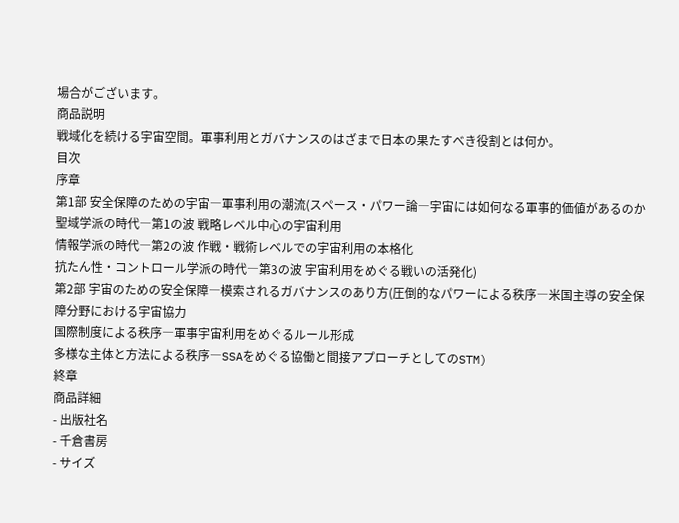場合がございます。
商品説明
戦域化を続ける宇宙空間。軍事利用とガバナンスのはざまで日本の果たすべき役割とは何か。
目次
序章
第1部 安全保障のための宇宙―軍事利用の潮流(スペース・パワー論―宇宙には如何なる軍事的価値があるのか
聖域学派の時代―第1の波 戦略レベル中心の宇宙利用
情報学派の時代―第2の波 作戦・戦術レベルでの宇宙利用の本格化
抗たん性・コントロール学派の時代―第3の波 宇宙利用をめぐる戦いの活発化)
第2部 宇宙のための安全保障―模索されるガバナンスのあり方(圧倒的なパワーによる秩序―米国主導の安全保障分野における宇宙協力
国際制度による秩序―軍事宇宙利用をめぐるルール形成
多様な主体と方法による秩序―SSAをめぐる協働と間接アプローチとしてのSTM)
終章
商品詳細
- 出版社名
- 千倉書房
- サイズ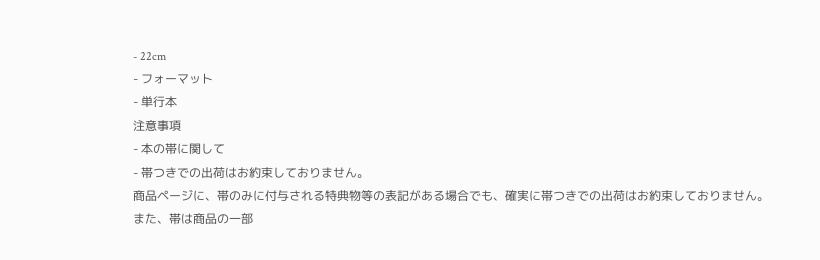- 22cm
- フォーマット
- 単行本
注意事項
- 本の帯に関して
- 帯つきでの出荷はお約束しておりません。
商品ページに、帯のみに付与される特典物等の表記がある場合でも、確実に帯つきでの出荷はお約束しておりません。
また、帯は商品の一部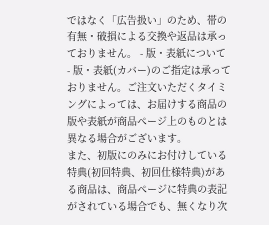ではなく「広告扱い」のため、帯の有無・破損による交換や返品は承っておりません。 - 版・表紙について
- 版・表紙(カバー)のご指定は承っておりません。ご注文いただくタイミングによっては、お届けする商品の版や表紙が商品ページ上のものとは異なる場合がございます。
また、初版にのみにお付けしている特典(初回特典、初回仕様特典)がある商品は、商品ページに特典の表記がされている場合でも、無くなり次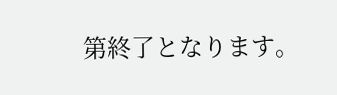第終了となります。